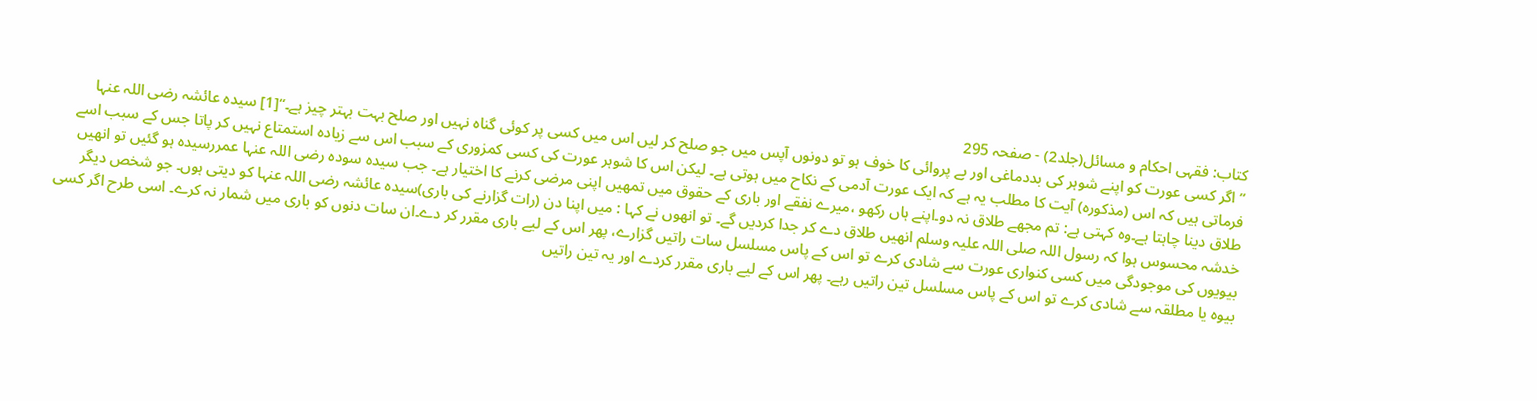کتاب: فقہی احکام و مسائل(جلد2) - صفحہ 295
’’اگر کسی عورت کو اپنے شوہر کی بددماغی اور بے پروائی کا خوف ہو تو دونوں آپس میں جو صلح کر لیں اس میں کسی پر کوئی گناہ نہیں اور صلح بہت بہتر چیز ہے۔‘‘[1] سیدہ عائشہ رضی اللہ عنہا فرماتی ہیں کہ اس (مذکورہ) آیت کا مطلب یہ ہے کہ ایک عورت آدمی کے نکاح میں ہوتی ہے۔ لیکن اس کا شوہر عورت کی کسی کمزوری کے سبب اس سے زیادہ استمتاع نہیں کر پاتا جس کے سبب اسے طلاق دینا چاہتا ہے۔وہ کہتی ہے: تم مجھے طلاق نہ دو۔اپنے ہاں رکھو ،میرے نفقے اور باری کے حقوق میں تمھیں اپنی مرضی کرنے کا اختیار ہے۔ جب سیدہ سودہ رضی اللہ عنہا عمررسیدہ ہو گئیں تو انھیں خدشہ محسوس ہوا کہ رسول اللہ صلی اللہ علیہ وسلم انھیں طلاق دے کر جدا کردیں گے۔ تو انھوں نے کہا : میں اپنا دن (رات گزارنے کی باری)سیدہ عائشہ رضی اللہ عنہا کو دیتی ہوں۔ جو شخص دیگر بیویوں کی موجودگی میں کسی کنواری عورت سے شادی کرے تو اس کے پاس مسلسل سات راتیں گزارے، پھر اس کے لیے باری مقرر کر دے۔ان سات دنوں کو باری میں شمار نہ کرے۔ اسی طرح اگر کسی بیوہ یا مطلقہ سے شادی کرے تو اس کے پاس مسلسل تین راتیں رہے۔ پھر اس کے لیے باری مقرر کردے اور یہ تین راتیں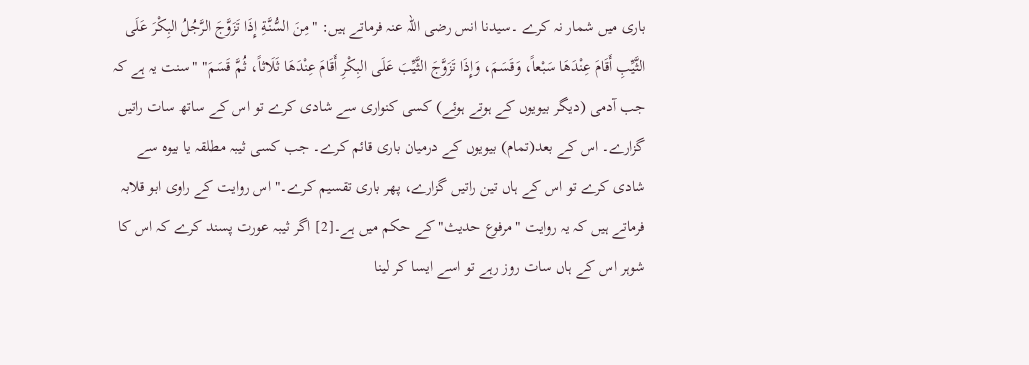باری میں شمار نہ کرے ۔سیدنا انس رضی اللہ عنہ فرماتے ہیں: "مِنَ السُّنَّةِ إِذَا تَزَوَّجَ الرَّجُلُ البِكْرَ عَلَى الثَّيِّبِ أَقَامَ عِنْدَهَا سَبْعاً، وَقَسَمَ، وَإِذَا تَزَوَّجَ الثَّيِّبَ عَلَى البِكْرِ أَقَامَ عِنْدَهَا ثَلَاثاً، ثُمَّ قَسَمَ" "سنت یہ ہے کہ جب آدمی (دیگر بیویوں کے ہوتے ہوئے) کسی کنواری سے شادی کرے تو اس کے ساتھ سات راتیں گزارے۔ اس کے بعد(تمام) بیویوں کے درمیان باری قائم کرے۔ جب کسی ثیبہ مطلقہ یا بیوہ سے شادی کرے تو اس کے ہاں تین راتیں گزارے، پھر باری تقسیم کرے۔" اس روایت کے راوی ابو قلابہ فرماتے ہیں کہ یہ روایت "مرفوع حدیث"کے حکم میں ہے۔[2] اگر ثیبہ عورت پسند کرے کہ اس کا شوہر اس کے ہاں سات روز رہے تو اسے ایسا کر لینا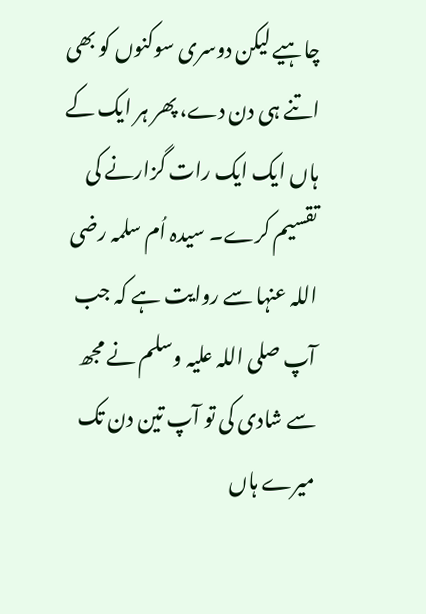چاہیے لیکن دوسری سوکنوں کو بھی اتنے ہی دن دے، پھر ہر ایک کے ہاں ایک ایک رات گزارنے کی تقسیم کرے۔ سیدہ اُم سلمہ رضی اللہ عنہا سے روایت ہے کہ جب آپ صلی اللہ علیہ وسلم نے مجھ سے شادی کی تو آپ تین دن تک میرے ہاں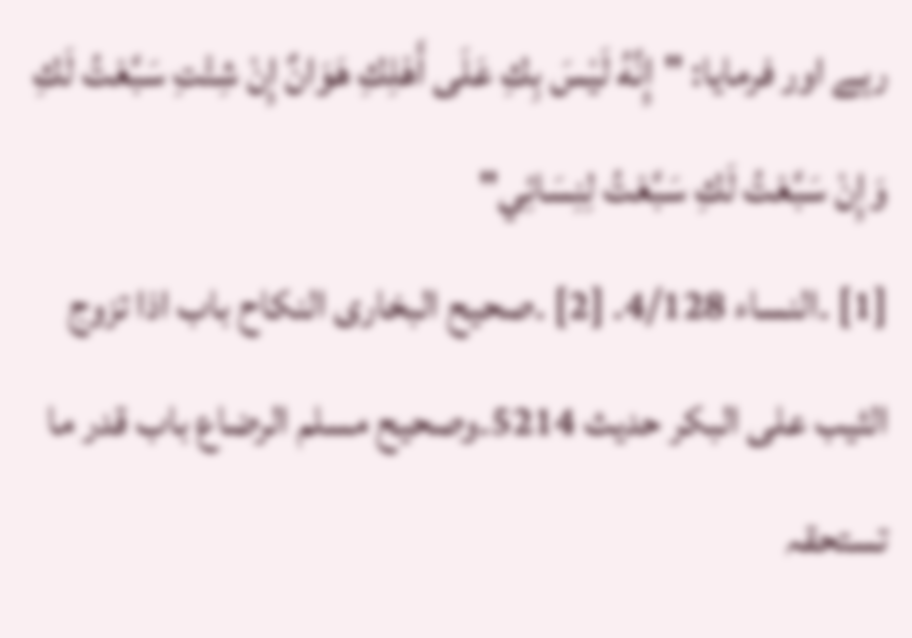رہے اور فرمایا: "إِنَّهُ لَيْسَ بِكِ عَلَى أَهْلِكِ هَوَانٌ إِنْ شِئْتِ سَبَّعْتُ لَكِ وَإِنْ سَبَّعْتُ لَكِ سَبَّعْتُ لِنِسَائِي"
[1] ۔النساء 4/128۔ [2] ۔صحیح البخاری النکاح باب اذا تزوج الثیب علی البکر حدیث 5214۔وصحیح مسلم الرضاع باب قدر ما تستحقہ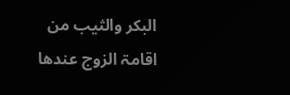البکر والثیب من اقامۃ الزوج عندھا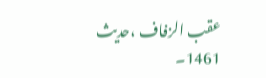عقب الزفاف ،حدیث 1461۔